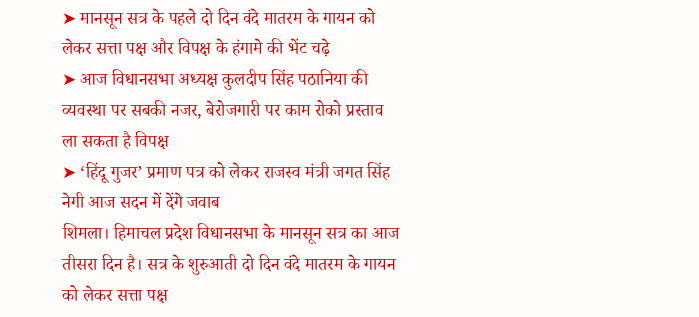➤ मानसून सत्र के पहले दो दिन वंदे मातरम के गायन को लेकर सत्ता पक्ष और विपक्ष के हंगामे की भेंट चढ़े
➤ आज विधानसभा अध्यक्ष कुलदीप सिंह पठानिया की व्यवस्था पर सबकी नजर, बेरोजगारी पर काम रोको प्रस्ताव ला सकता है विपक्ष
➤ ‘हिंदू गुजर’ प्रमाण पत्र को लेकर राजस्व मंत्री जगत सिंह नेगी आज सदन में देंगे जवाब
शिमला। हिमाचल प्रदेश विधानसभा के मानसून सत्र का आज तीसरा दिन है। सत्र के शुरुआती दो दिन वंदे मातरम के गायन को लेकर सत्ता पक्ष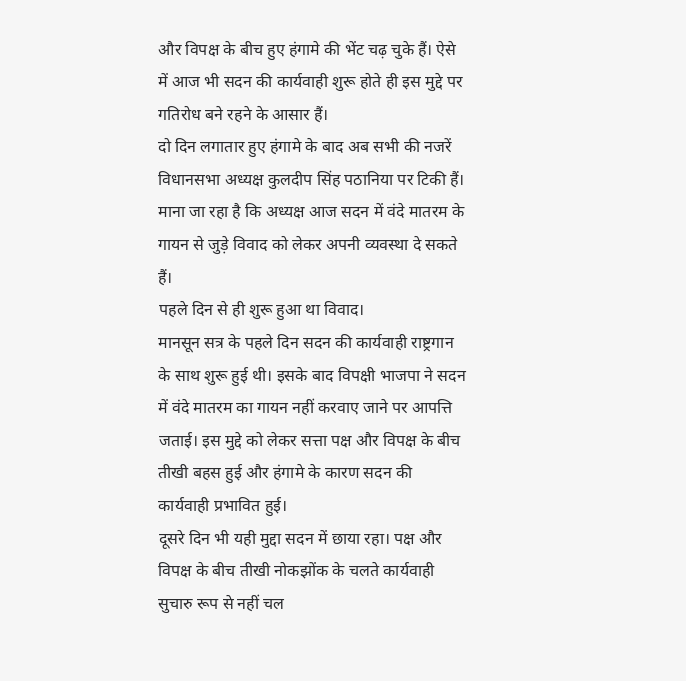और विपक्ष के बीच हुए हंगामे की भेंट चढ़ चुके हैं। ऐसे में आज भी सदन की कार्यवाही शुरू होते ही इस मुद्दे पर गतिरोध बने रहने के आसार हैं।
दो दिन लगातार हुए हंगामे के बाद अब सभी की नजरें विधानसभा अध्यक्ष कुलदीप सिंह पठानिया पर टिकी हैं। माना जा रहा है कि अध्यक्ष आज सदन में वंदे मातरम के गायन से जुड़े विवाद को लेकर अपनी व्यवस्था दे सकते हैं।
पहले दिन से ही शुरू हुआ था विवाद।
मानसून सत्र के पहले दिन सदन की कार्यवाही राष्ट्रगान के साथ शुरू हुई थी। इसके बाद विपक्षी भाजपा ने सदन में वंदे मातरम का गायन नहीं करवाए जाने पर आपत्ति जताई। इस मुद्दे को लेकर सत्ता पक्ष और विपक्ष के बीच तीखी बहस हुई और हंगामे के कारण सदन की कार्यवाही प्रभावित हुई।
दूसरे दिन भी यही मुद्दा सदन में छाया रहा। पक्ष और विपक्ष के बीच तीखी नोकझोंक के चलते कार्यवाही सुचारु रूप से नहीं चल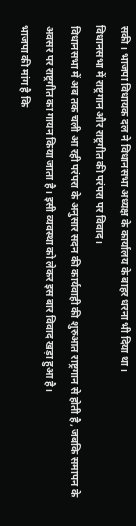सकी। भाजपा विधायक दल ने विधानसभा अध्यक्ष के कार्यालय के बाहर धरना भी दिया था।
विधानसभा में राष्ट्रगान और राष्ट्रगीत की परंपरा पर विवाद।
विधानसभा में अब तक चली आ रही परंपरा के अनुसार सदन की कार्यवाही की शुरुआत राष्ट्रगान से होती है, जबकि समापन के अवसर पर राष्ट्रगीत का गायन किया जाता है। इसी व्यवस्था को लेकर इस बार विवाद खड़ा हुआ है।
भाजपा की मांग है कि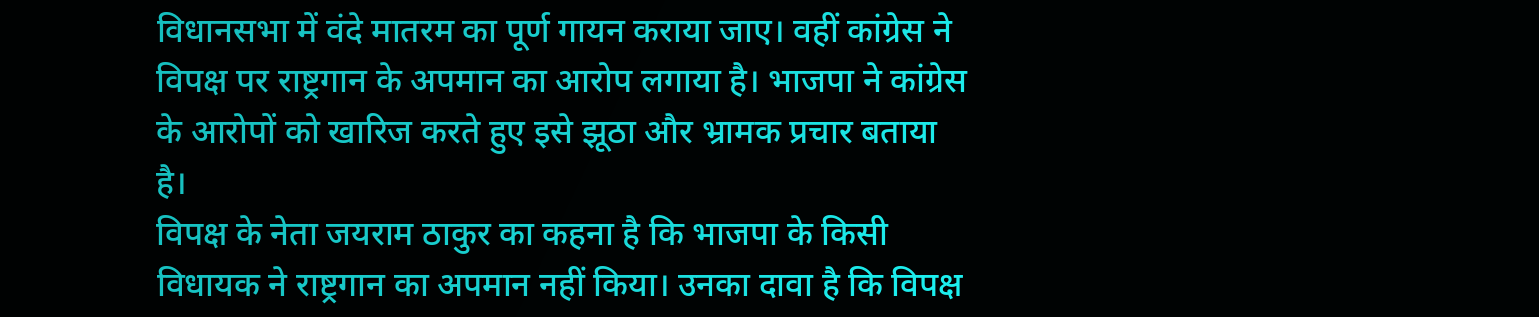विधानसभा में वंदे मातरम का पूर्ण गायन कराया जाए। वहीं कांग्रेस ने विपक्ष पर राष्ट्रगान के अपमान का आरोप लगाया है। भाजपा ने कांग्रेस के आरोपों को खारिज करते हुए इसे झूठा और भ्रामक प्रचार बताया है।
विपक्ष के नेता जयराम ठाकुर का कहना है कि भाजपा के किसी विधायक ने राष्ट्रगान का अपमान नहीं किया। उनका दावा है कि विपक्ष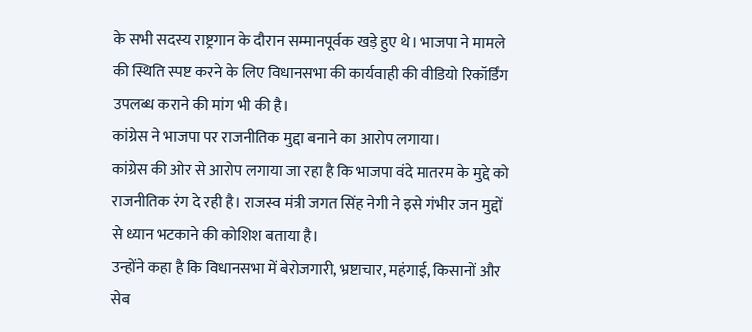के सभी सदस्य राष्ट्रगान के दौरान सम्मानपूर्वक खड़े हुए थे। भाजपा ने मामले की स्थिति स्पष्ट करने के लिए विधानसभा की कार्यवाही की वीडियो रिकॉर्डिंग उपलब्ध कराने की मांग भी की है।
कांग्रेस ने भाजपा पर राजनीतिक मुद्दा बनाने का आरोप लगाया।
कांग्रेस की ओर से आरोप लगाया जा रहा है कि भाजपा वंदे मातरम के मुद्दे को राजनीतिक रंग दे रही है। राजस्व मंत्री जगत सिंह नेगी ने इसे गंभीर जन मुद्दों से ध्यान भटकाने की कोशिश बताया है।
उन्होंने कहा है कि विधानसभा में बेरोजगारी, भ्रष्टाचार, महंगाई, किसानों और सेब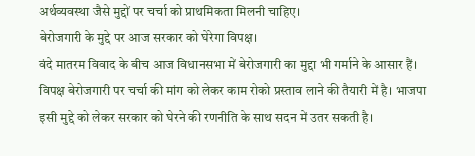अर्थव्यवस्था जैसे मुद्दों पर चर्चा को प्राथमिकता मिलनी चाहिए।
बेरोजगारी के मुद्दे पर आज सरकार को घेरेगा विपक्ष।
वंदे मातरम विवाद के बीच आज विधानसभा में बेरोजगारी का मुद्दा भी गर्माने के आसार हैं। विपक्ष बेरोजगारी पर चर्चा की मांग को लेकर काम रोको प्रस्ताव लाने की तैयारी में है। भाजपा इसी मुद्दे को लेकर सरकार को घेरने की रणनीति के साथ सदन में उतर सकती है।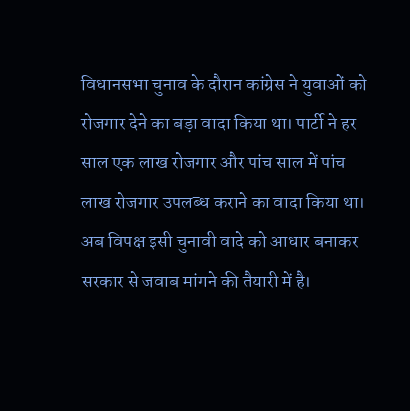विधानसभा चुनाव के दौरान कांग्रेस ने युवाओं को रोजगार देने का बड़ा वादा किया था। पार्टी ने हर साल एक लाख रोजगार और पांच साल में पांच लाख रोजगार उपलब्ध कराने का वादा किया था।
अब विपक्ष इसी चुनावी वादे को आधार बनाकर सरकार से जवाब मांगने की तैयारी में है।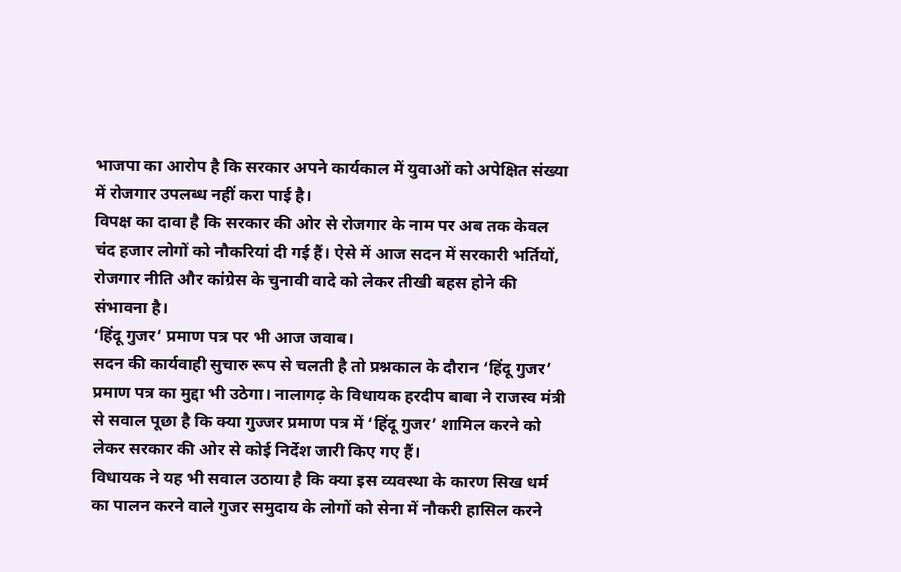भाजपा का आरोप है कि सरकार अपने कार्यकाल में युवाओं को अपेक्षित संख्या में रोजगार उपलब्ध नहीं करा पाई है।
विपक्ष का दावा है कि सरकार की ओर से रोजगार के नाम पर अब तक केवल चंद हजार लोगों को नौकरियां दी गई हैं। ऐसे में आज सदन में सरकारी भर्तियों, रोजगार नीति और कांग्रेस के चुनावी वादे को लेकर तीखी बहस होने की संभावना है।
‘हिंदू गुजर’ प्रमाण पत्र पर भी आज जवाब।
सदन की कार्यवाही सुचारु रूप से चलती है तो प्रश्नकाल के दौरान ‘हिंदू गुजर’ प्रमाण पत्र का मुद्दा भी उठेगा। नालागढ़ के विधायक हरदीप बाबा ने राजस्व मंत्री से सवाल पूछा है कि क्या गुज्जर प्रमाण पत्र में ‘हिंदू गुजर’ शामिल करने को लेकर सरकार की ओर से कोई निर्देश जारी किए गए हैं।
विधायक ने यह भी सवाल उठाया है कि क्या इस व्यवस्था के कारण सिख धर्म का पालन करने वाले गुजर समुदाय के लोगों को सेना में नौकरी हासिल करने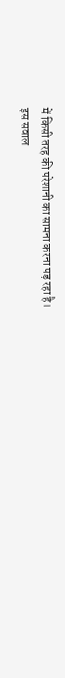में किसी तरह की परेशानी का सामना करना पड़ रहा है।
इस सवाल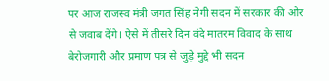पर आज राजस्व मंत्री जगत सिंह नेगी सदन में सरकार की ओर से जवाब देंगे। ऐसे में तीसरे दिन वंदे मातरम विवाद के साथ बेरोजगारी और प्रमाण पत्र से जुड़े मुद्दे भी सदन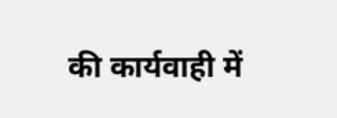की कार्यवाही में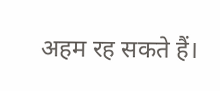अहम रह सकते हैं।